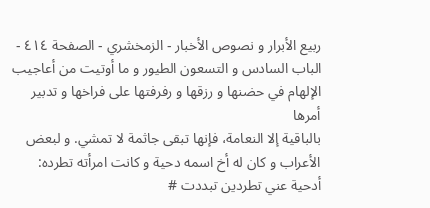ربيع الأبرار و نصوص الأخبار - الزمخشري - الصفحة ٤١٤ - الباب السادس و التسعون الطيور و ما أوتيت من أعاجيب الإلهام في حضنها و رزقها و رفرفتها على فراخها و تدبير أمرها
بالباقية إلا النعامة، فإنها تبقى جاثمة لا تمشي. و لبعض الأعراب و كان له أخ اسمه دحية و كانت امرأته تطرده:
أدحية عني تطردين تبددت #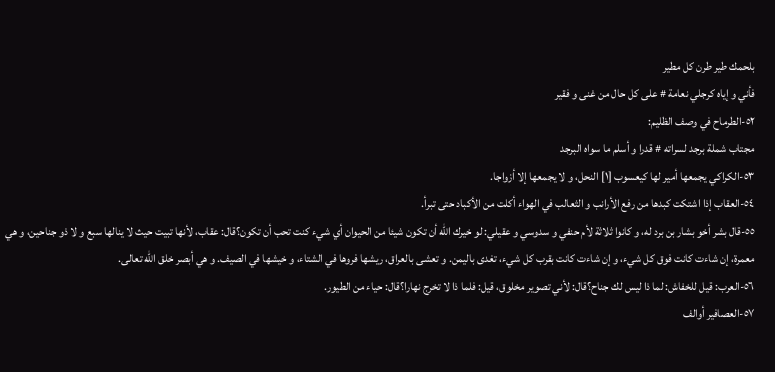بلحمك طير طرن كل مطير
فأني و إياه كرجلي نعامة # على كل حال من غنى و فقير
٥٢-الطرماح في وصف الظليم:
مجتاب شملة برجد لسراته # قدرا و أسلم ما سواه البرجد
٥٣-الكراكي يجمعها أمير لها كيعسوب [١] النحل، و لا يجمعها إلا أزواجا.
٥٤-العقاب إذا اشتكت كبدها من رفع الأرانب و الثعالب في الهواء أكلت من الأكباد حتى تبرأ.
٥٥-قال بشر أخو بشار بن برد له، و كانوا ثلاثة لأم حنفي و سدوسي و عقيلي: لو خيرك اللّه أن تكون شيئا من الحيوان أي شيء كنت تحب أن تكون؟قال: عقاب، لأنها تبيت حيث لا ينالها سبع و لا ذو جناحين، و هي معمرة، إن شاءت كانت فوق كل شيء، و إن شاءت كانت بقرب كل شيء، تغدى باليمن. و تعشى بالعراق، ريشها فروها في الشتاء، و خيشها في الصيف. و هي أبصر خلق اللّه تعالى.
٥٦-العرب: قيل للخفاش: لما ذا ليس لك جناح؟قال: لأني تصوير مخلوق، قيل: فلما ذا لا تخرج نهارا؟قال: حياء من الطيور.
٥٧-العصافير أوالف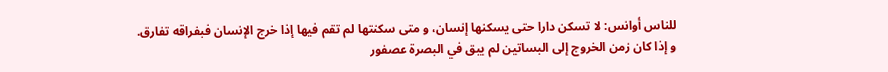للناس أوانس: لا تسكن دارا حتى يسكنها إنسان، و متى سكنتها لم تقم فيها إذا خرج الإنسان فبفراقه تفارق.
و إذا كان زمن الخروج إلى البساتين لم يبق في البصرة عصفور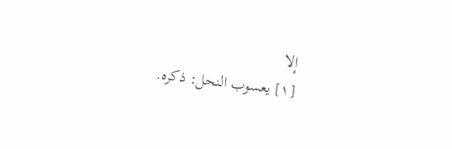إلا
[١] يعسوب النحل: ذكره.